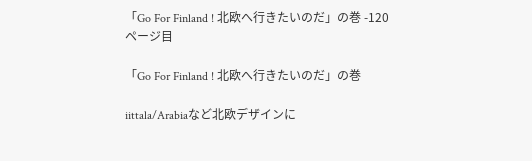「Go For Finland ! 北欧へ行きたいのだ」の巻 -120ページ目

「Go For Finland ! 北欧へ行きたいのだ」の巻

iittala/Arabiaなど北欧デザインに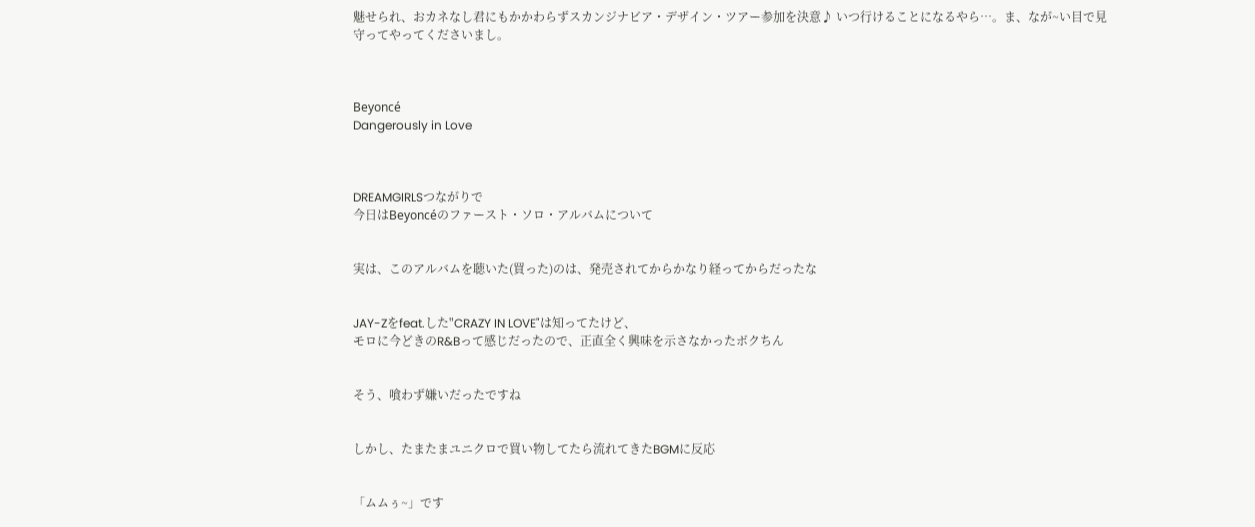魅せられ、おカネなし君にもかかわらずスカンジナビア・デザイン・ツアー参加を決意♪ いつ行けることになるやら…。ま、なが~い目で見守ってやってくださいまし。



Beyoncé
Dangerously in Love



DREAMGIRLSつながりで
今日はBeyoncéのファースト・ソロ・アルバムについて


実は、このアルバムを聴いた(買った)のは、発売されてからかなり経ってからだったな


JAY-Zをfeat.した"CRAZY IN LOVE"は知ってたけど、
モロに今どきのR&Bって感じだったので、正直全く興味を示さなかったボクちん


そう、喰わず嫌いだったですね


しかし、たまたまユニクロで買い物してたら流れてきたBGMに反応


「ムムぅ~」です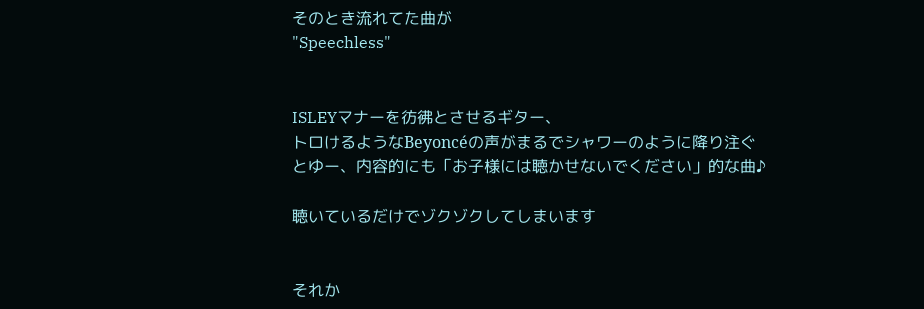そのとき流れてた曲が
"Speechless"


ISLEYマナーを彷彿とさせるギター、
トロけるようなBeyoncéの声がまるでシャワーのように降り注ぐ
とゆー、内容的にも「お子様には聴かせないでください」的な曲♪

聴いているだけでゾクゾクしてしまいます


それか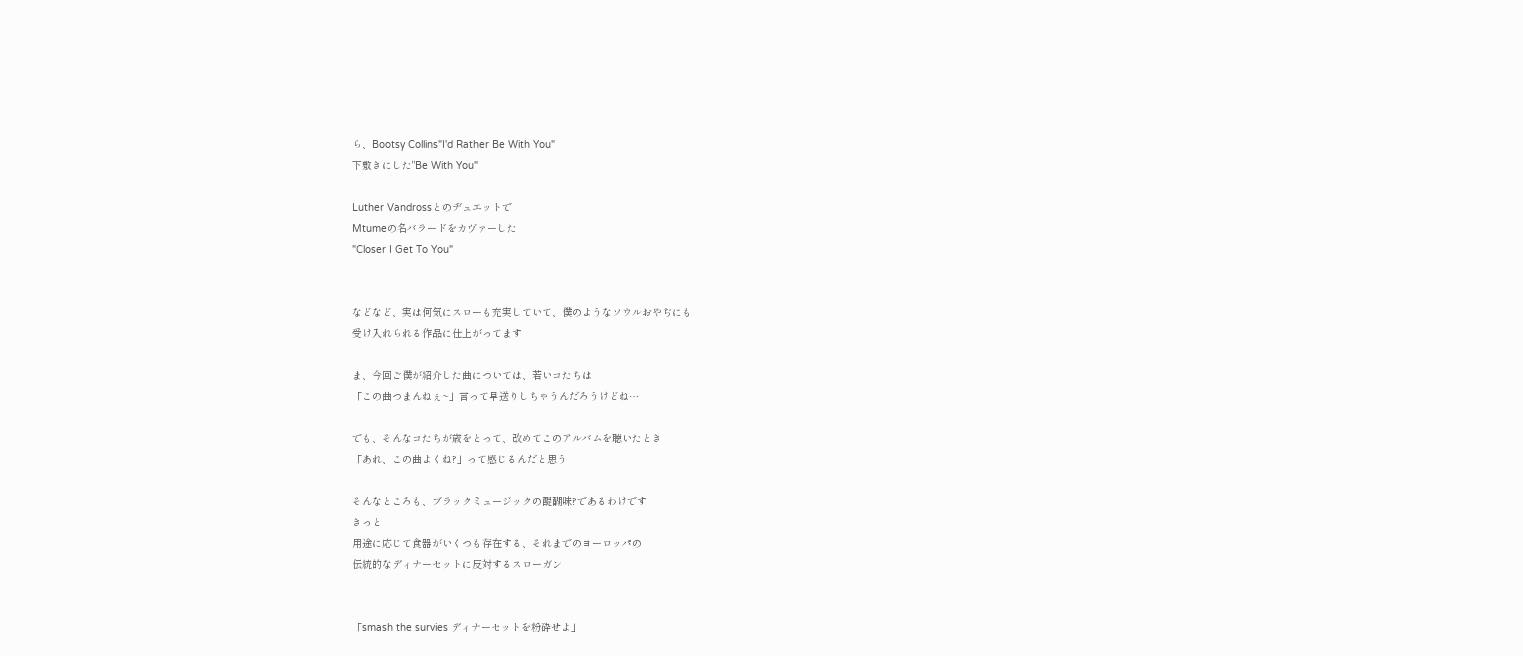ら、Bootsy Collins"I'd Rather Be With You"
下敷きにした"Be With You"

Luther Vandrossとのヂュエットで
Mtumeの名バラードをカヴァーした
"Closer I Get To You"


などなど、実は何気にスローも充実していて、僕のようなソウルおやぢにも
受け入れられる作品に仕上がってます

ま、今回ご僕が紹介した曲については、若いコたちは
「この曲つまんねぇ~」言って早送りしちゃうんだろうけどね…

でも、そんなコたちが歳をとって、改めてこのアルバムを聴いたとき
「あれ、この曲よくね?」って感じるんだと思う

そんなところも、ブラックミュージックの醍醐味?であるわけです
きっと
用途に応じて食器がいくつも存在する、それまでのヨーロッパの
伝統的なディナーセットに反対するスローガン


「smash the survies ディナーセットを粉砕せよ」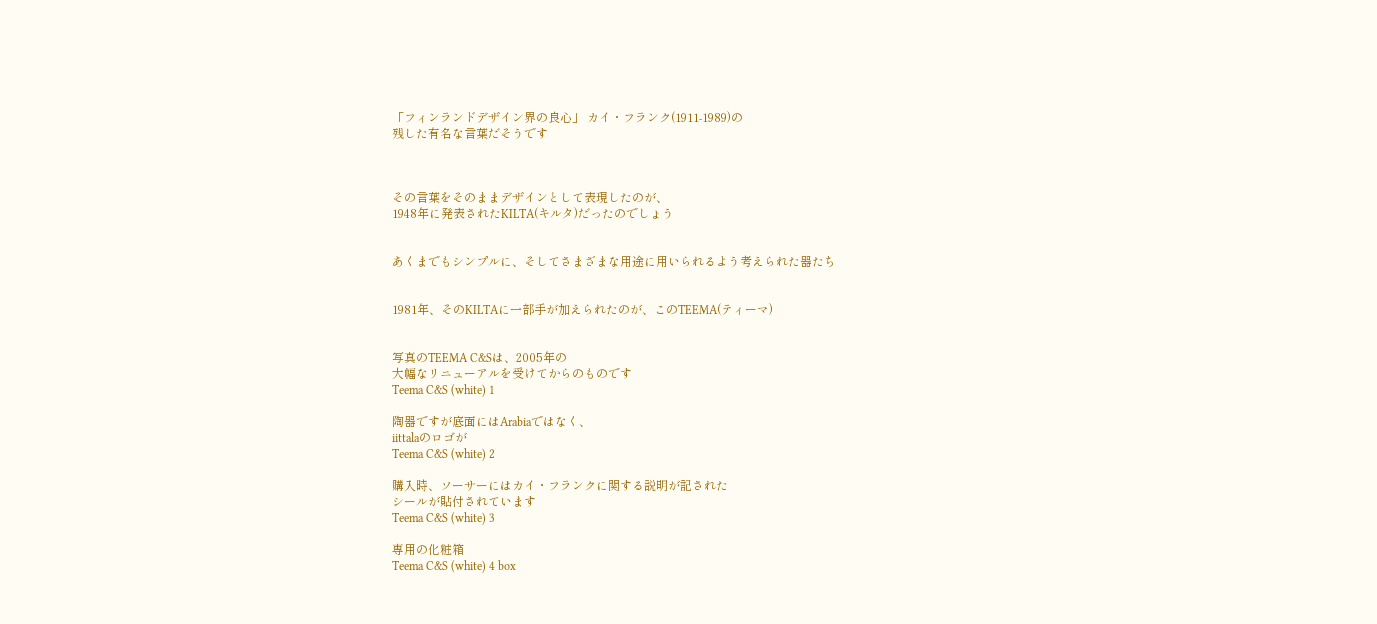「フィンランドデザイン界の良心」 カイ・フランク(1911-1989)の
残した有名な言葉だそうです



その言葉をそのままデザインとして表現したのが、
1948年に発表されたKILTA(キルタ)だったのでしょう


あくまでもシンプルに、そしてさまざまな用途に用いられるよう考えられた器たち


1981年、そのKILTAに一部手が加えられたのが、このTEEMA(ティーマ)


写真のTEEMA C&Sは、2005年の
大幅なリニューアルを受けてからのものです
Teema C&S (white) 1

陶器ですが底面にはArabiaではなく、
iittalaのロゴが
Teema C&S (white) 2

購入時、ソーサーにはカイ・フランクに関する説明が記された
シールが貼付されています
Teema C&S (white) 3

専用の化粧箱
Teema C&S (white) 4 box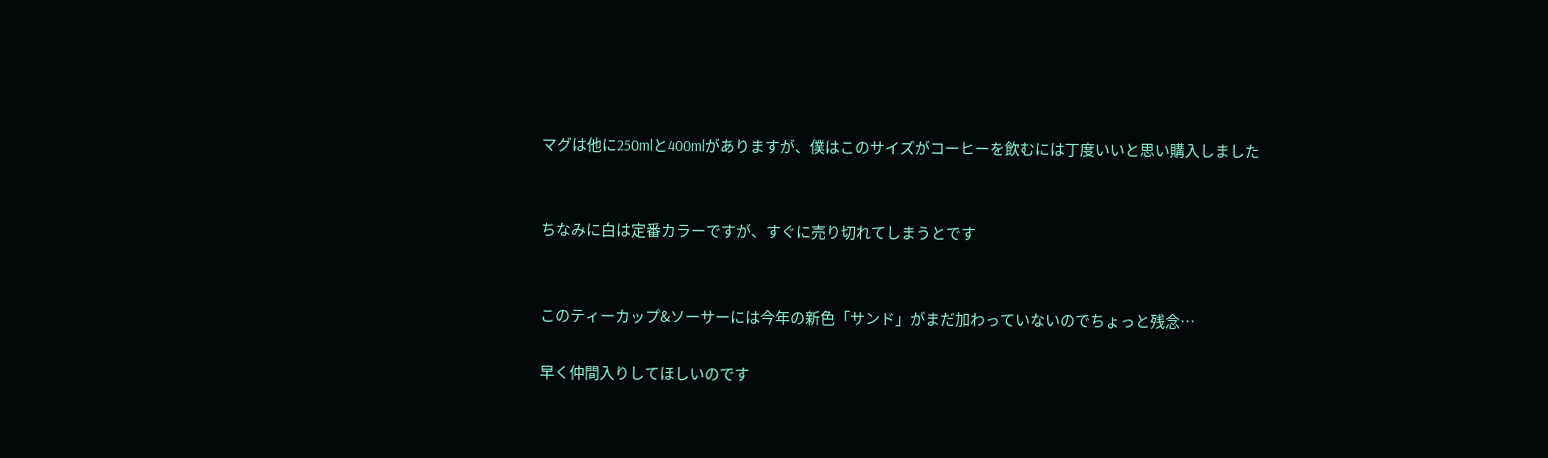マグは他に250mlと400mlがありますが、僕はこのサイズがコーヒーを飲むには丁度いいと思い購入しました


ちなみに白は定番カラーですが、すぐに売り切れてしまうとです


このティーカップ&ソーサーには今年の新色「サンド」がまだ加わっていないのでちょっと残念…

早く仲間入りしてほしいのです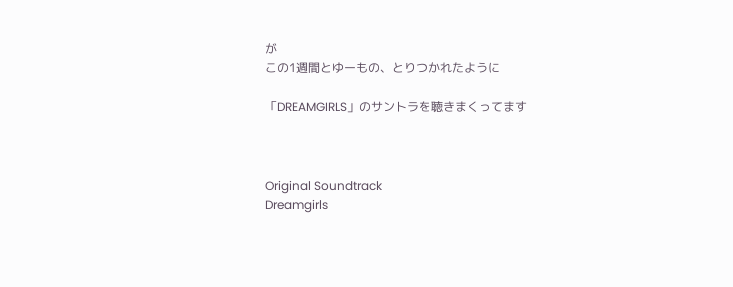が
この1週間とゆーもの、とりつかれたように

「DREAMGIRLS」のサントラを聴きまくってます



Original Soundtrack
Dreamgirls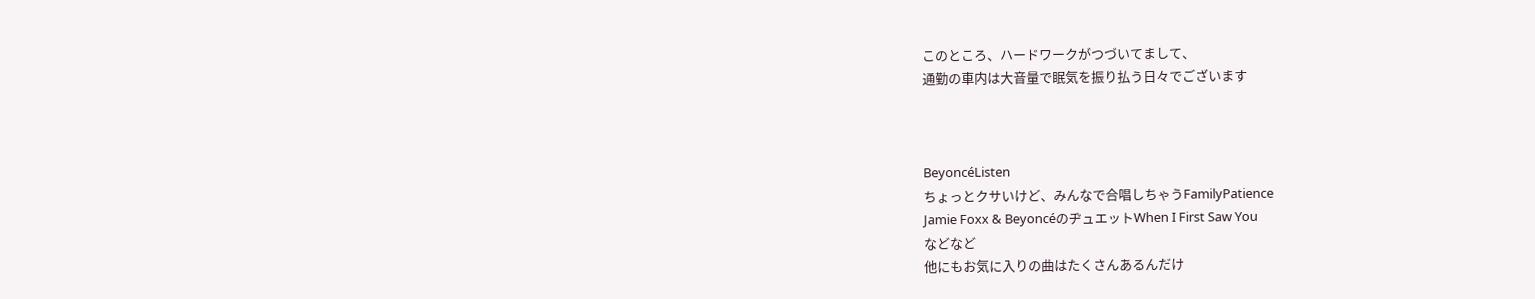このところ、ハードワークがつづいてまして、
通勤の車内は大音量で眠気を振り払う日々でございます



BeyoncéListen
ちょっとクサいけど、みんなで合唱しちゃうFamilyPatience
Jamie Foxx & BeyoncéのヂュエットWhen I First Saw You
などなど
他にもお気に入りの曲はたくさんあるんだけ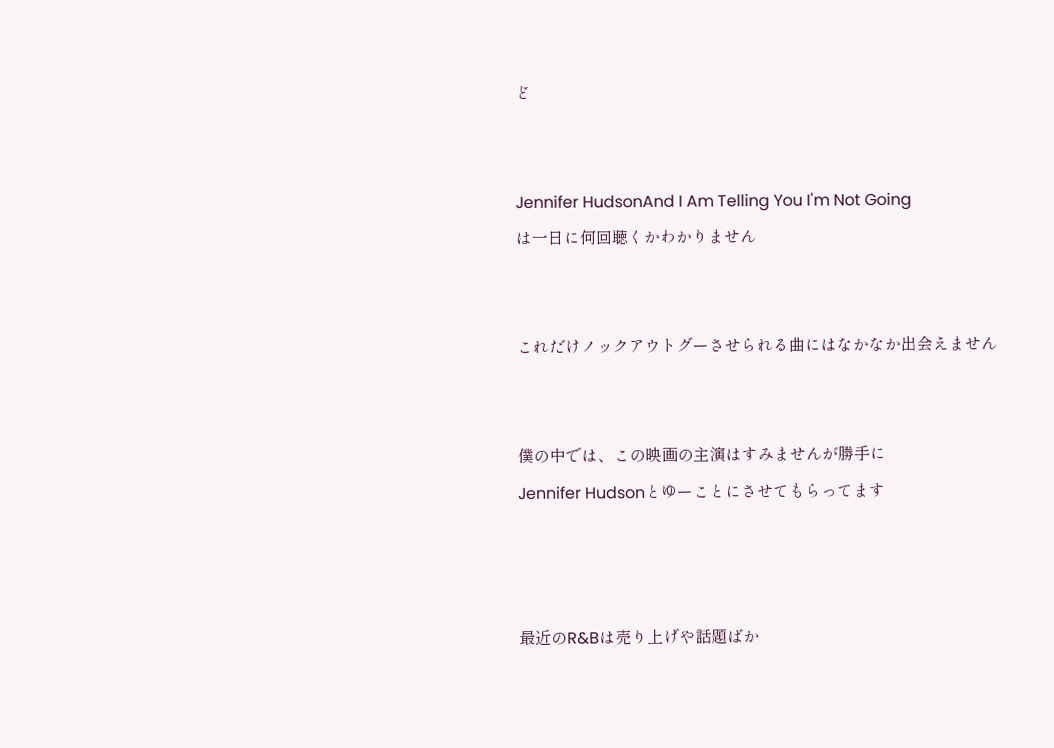ど


Jennifer HudsonAnd I Am Telling You I'm Not Going
は一日に何回聴くかわかりません


これだけノックアウトグーさせられる曲にはなかなか出会えません


僕の中では、この映画の主演はすみませんが勝手に
Jennifer Hudsonとゆーことにさせてもらってます



最近のR&Bは売り上げや話題ばか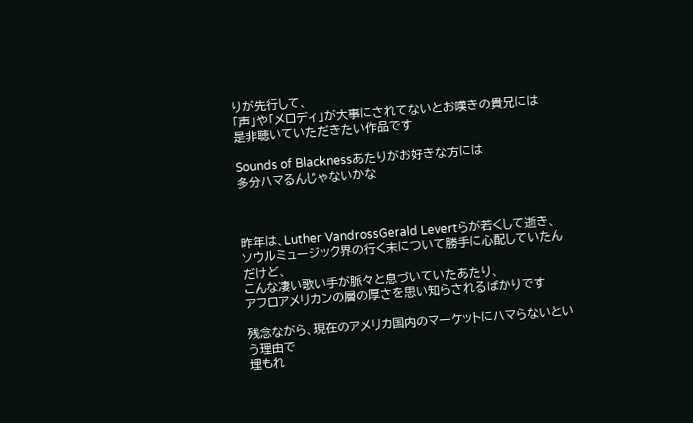りが先行して、
「声」や「メロディ」が大事にされてないとお嘆きの貴兄には
是非聴いていただきたい作品です

Sounds of Blacknessあたりがお好きな方には
多分ハマるんじゃないかな



昨年は、Luther VandrossGerald Levertらが若くして逝き、
ソウルミュージック界の行く末について勝手に心配していたんだけど、
こんな凄い歌い手が脈々と息づいていたあたり、
アフロアメリカンの層の厚さを思い知らされるばかりです

残念ながら、現在のアメリカ国内のマーケットにハマらないという理由で
埋もれ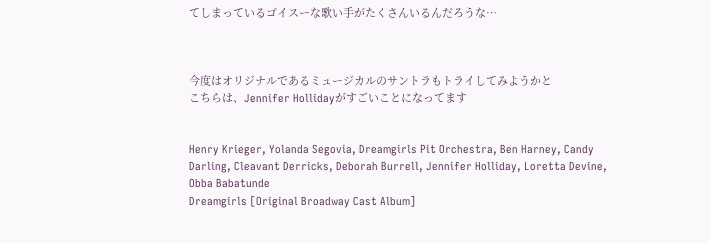てしまっているゴイスーな歌い手がたくさんいるんだろうな…



今度はオリジナルであるミュージカルのサントラもトライしてみようかと
こちらは、Jennifer Hollidayがすごいことになってます


Henry Krieger, Yolanda Segovia, Dreamgirls Pit Orchestra, Ben Harney, Candy Darling, Cleavant Derricks, Deborah Burrell, Jennifer Holliday, Loretta Devine, Obba Babatunde
Dreamgirls [Original Broadway Cast Album]